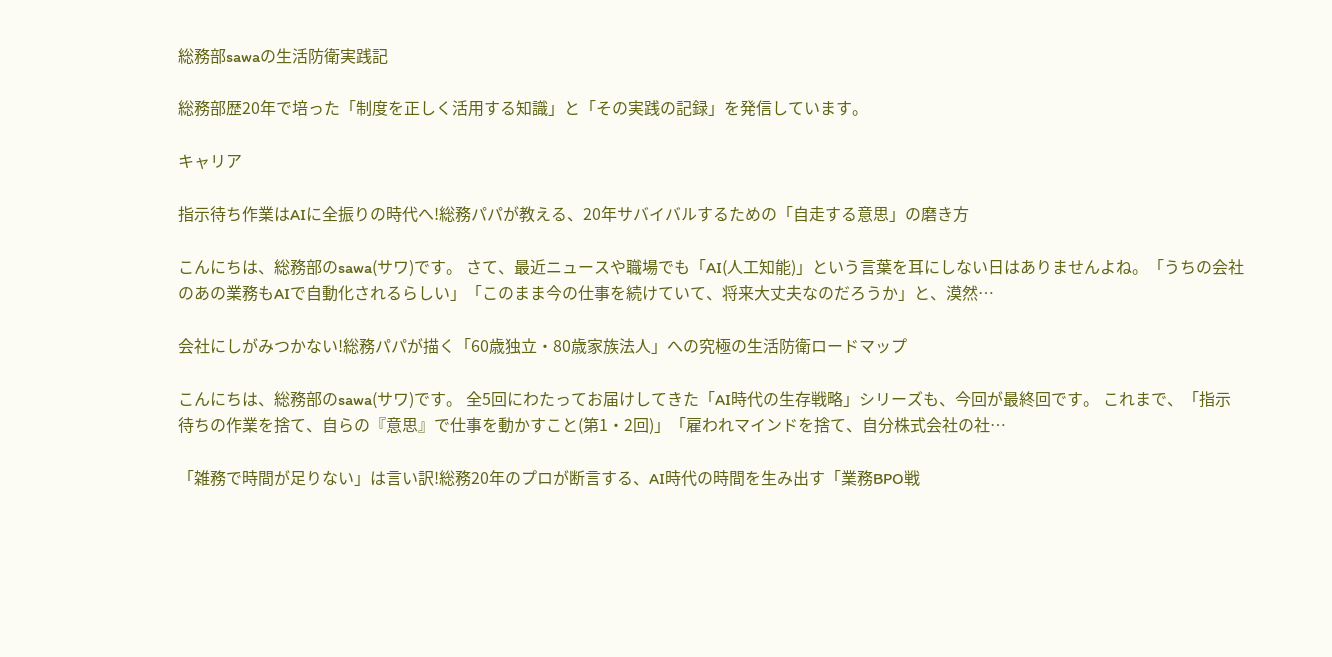総務部sawaの生活防衛実践記

総務部歴20年で培った「制度を正しく活用する知識」と「その実践の記録」を発信しています。

キャリア

指示待ち作業はAIに全振りの時代へ!総務パパが教える、20年サバイバルするための「自走する意思」の磨き方

こんにちは、総務部のsawa(サワ)です。 さて、最近ニュースや職場でも「AI(人工知能)」という言葉を耳にしない日はありませんよね。「うちの会社のあの業務もAIで自動化されるらしい」「このまま今の仕事を続けていて、将来大丈夫なのだろうか」と、漠然…

会社にしがみつかない!総務パパが描く「60歳独立・80歳家族法人」への究極の生活防衛ロードマップ

こんにちは、総務部のsawa(サワ)です。 全5回にわたってお届けしてきた「AI時代の生存戦略」シリーズも、今回が最終回です。 これまで、「指示待ちの作業を捨て、自らの『意思』で仕事を動かすこと(第1・2回)」「雇われマインドを捨て、自分株式会社の社…

「雑務で時間が足りない」は言い訳!総務20年のプロが断言する、AI時代の時間を生み出す「業務BPO戦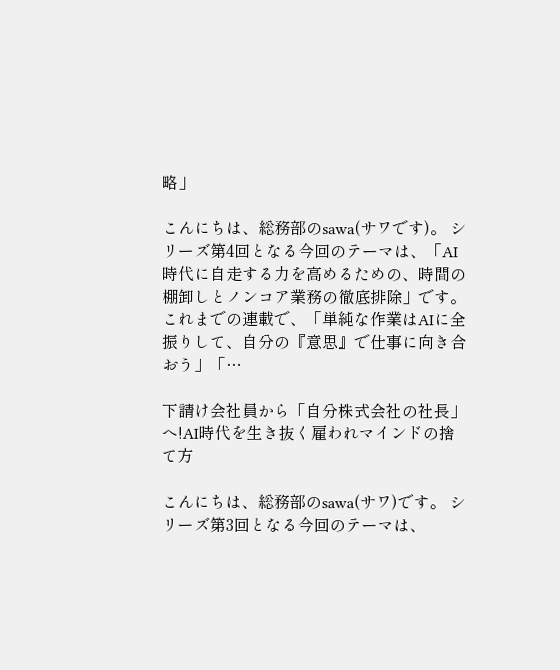略」

こんにちは、総務部のsawa(サワです)。 シリーズ第4回となる今回のテーマは、「AI時代に自走する力を高めるための、時間の棚卸しとノンコア業務の徹底排除」です。 これまでの連載で、「単純な作業はAIに全振りして、自分の『意思』で仕事に向き合おう」「…

下請け会社員から「自分株式会社の社長」へ!AI時代を生き抜く雇われマインドの捨て方

こんにちは、総務部のsawa(サワ)です。 シリーズ第3回となる今回のテーマは、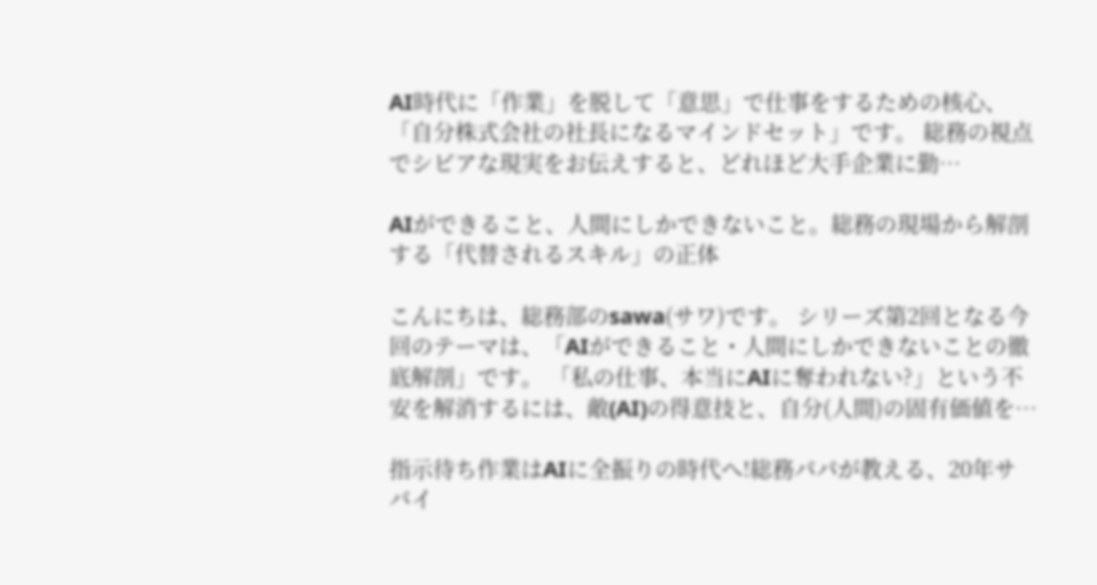AI時代に「作業」を脱して「意思」で仕事をするための核心、「自分株式会社の社長になるマインドセット」です。 総務の視点でシビアな現実をお伝えすると、どれほど大手企業に勤…

AIができること、人間にしかできないこと。総務の現場から解剖する「代替されるスキル」の正体

こんにちは、総務部のsawa(サワ)です。 シリーズ第2回となる今回のテーマは、「AIができること・人間にしかできないことの徹底解剖」です。 「私の仕事、本当にAIに奪われない?」という不安を解消するには、敵(AI)の得意技と、自分(人間)の固有価値を…

指示待ち作業はAIに全振りの時代へ!総務パパが教える、20年サバイ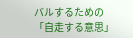バルするための「自走する意思」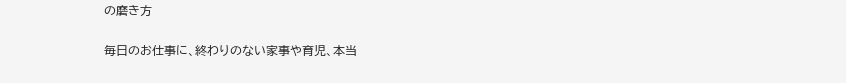の磨き方

毎日のお仕事に、終わりのない家事や育児、本当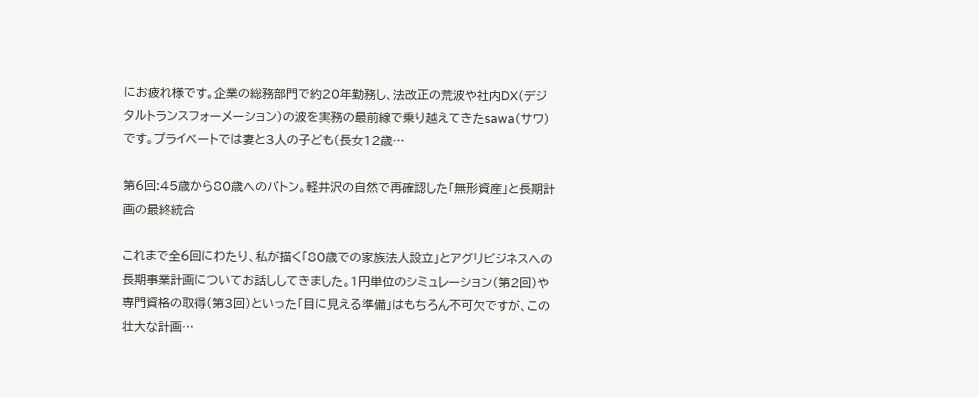にお疲れ様です。企業の総務部門で約20年勤務し、法改正の荒波や社内DX(デジタルトランスフォーメーション)の波を実務の最前線で乗り越えてきたsawa(サワ)です。プライベートでは妻と3人の子ども(長女12歳…

第6回:45歳から80歳へのバトン。軽井沢の自然で再確認した「無形資産」と長期計画の最終統合

これまで全6回にわたり、私が描く「80歳での家族法人設立」とアグリビジネスへの長期事業計画についてお話ししてきました。1円単位のシミュレーション(第2回)や専門資格の取得(第3回)といった「目に見える準備」はもちろん不可欠ですが、この壮大な計画…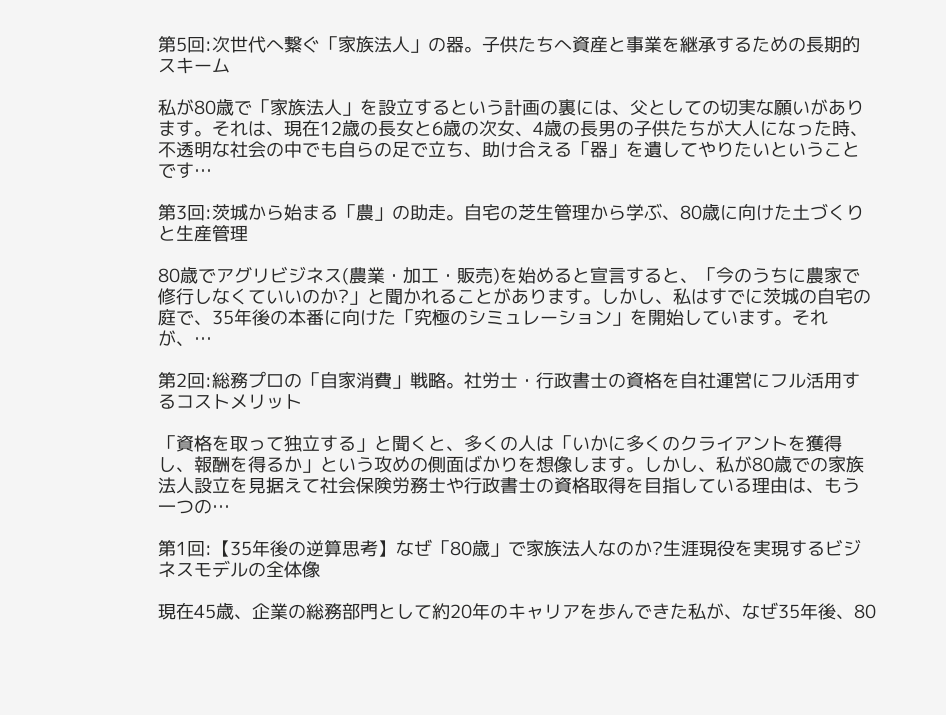第5回:次世代へ繋ぐ「家族法人」の器。子供たちへ資産と事業を継承するための長期的スキーム

私が80歳で「家族法人」を設立するという計画の裏には、父としての切実な願いがあります。それは、現在12歳の長女と6歳の次女、4歳の長男の子供たちが大人になった時、不透明な社会の中でも自らの足で立ち、助け合える「器」を遺してやりたいということです…

第3回:茨城から始まる「農」の助走。自宅の芝生管理から学ぶ、80歳に向けた土づくりと生産管理

80歳でアグリビジネス(農業・加工・販売)を始めると宣言すると、「今のうちに農家で修行しなくていいのか?」と聞かれることがあります。しかし、私はすでに茨城の自宅の庭で、35年後の本番に向けた「究極のシミュレーション」を開始しています。それが、…

第2回:総務プロの「自家消費」戦略。社労士・行政書士の資格を自社運営にフル活用するコストメリット

「資格を取って独立する」と聞くと、多くの人は「いかに多くのクライアントを獲得し、報酬を得るか」という攻めの側面ばかりを想像します。しかし、私が80歳での家族法人設立を見据えて社会保険労務士や行政書士の資格取得を目指している理由は、もう一つの…

第1回:【35年後の逆算思考】なぜ「80歳」で家族法人なのか?生涯現役を実現するビジネスモデルの全体像

現在45歳、企業の総務部門として約20年のキャリアを歩んできた私が、なぜ35年後、80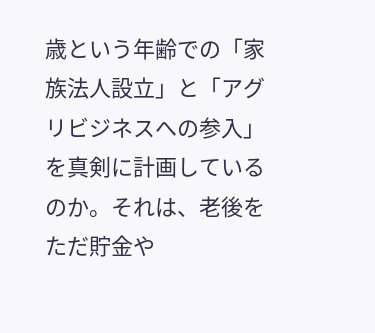歳という年齢での「家族法人設立」と「アグリビジネスへの参入」を真剣に計画しているのか。それは、老後をただ貯金や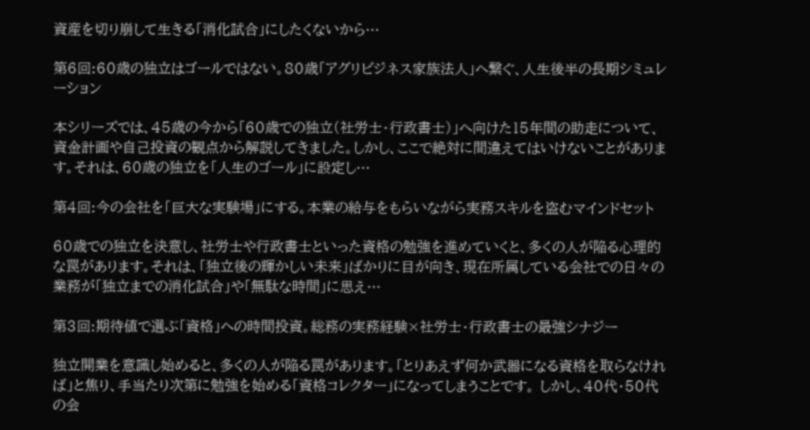資産を切り崩して生きる「消化試合」にしたくないから…

第6回:60歳の独立はゴールではない。80歳「アグリビジネス家族法人」へ繋ぐ、人生後半の長期シミュレーション

本シリーズでは、45歳の今から「60歳での独立(社労士・行政書士)」へ向けた15年間の助走について、資金計画や自己投資の観点から解説してきました。しかし、ここで絶対に間違えてはいけないことがあります。それは、60歳の独立を「人生のゴール」に設定し…

第4回:今の会社を「巨大な実験場」にする。本業の給与をもらいながら実務スキルを盗むマインドセット

60歳での独立を決意し、社労士や行政書士といった資格の勉強を進めていくと、多くの人が陥る心理的な罠があります。それは、「独立後の輝かしい未来」ばかりに目が向き、現在所属している会社での日々の業務が「独立までの消化試合」や「無駄な時間」に思え…

第3回:期待値で選ぶ「資格」への時間投資。総務の実務経験×社労士・行政書士の最強シナジー

独立開業を意識し始めると、多くの人が陥る罠があります。「とりあえず何か武器になる資格を取らなければ」と焦り、手当たり次第に勉強を始める「資格コレクター」になってしまうことです。 しかし、40代・50代の会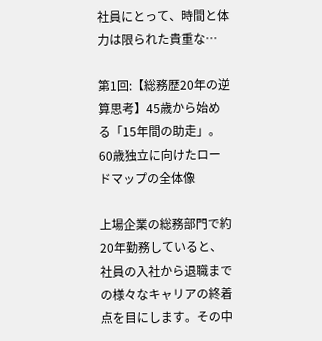社員にとって、時間と体力は限られた貴重な…

第1回:【総務歴20年の逆算思考】45歳から始める「15年間の助走」。60歳独立に向けたロードマップの全体像

上場企業の総務部門で約20年勤務していると、社員の入社から退職までの様々なキャリアの終着点を目にします。その中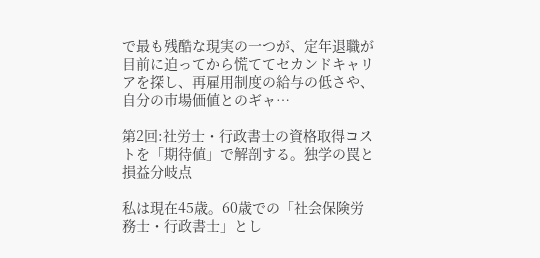で最も残酷な現実の一つが、定年退職が目前に迫ってから慌ててセカンドキャリアを探し、再雇用制度の給与の低さや、自分の市場価値とのギャ…

第2回:社労士・行政書士の資格取得コストを「期待値」で解剖する。独学の罠と損益分岐点

私は現在45歳。60歳での「社会保険労務士・行政書士」とし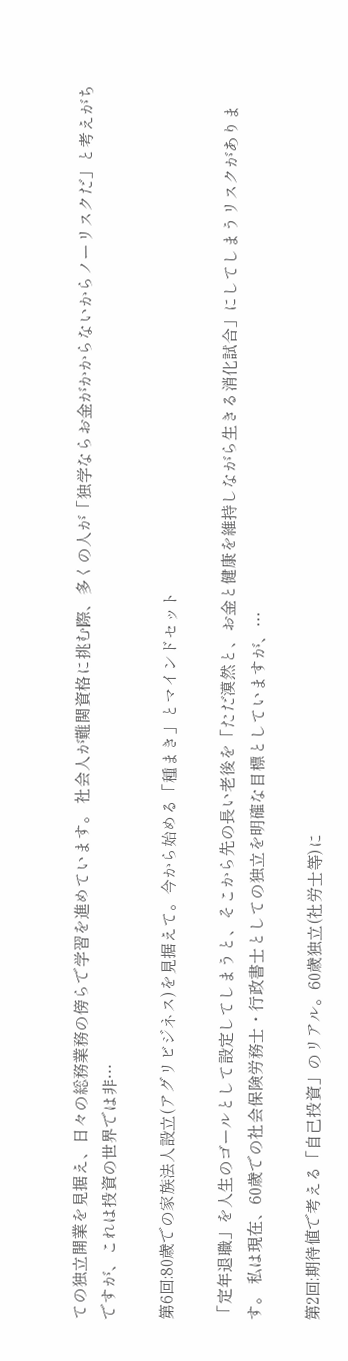ての独立開業を見据え、日々の総務業務の傍らで学習を進めています。 社会人が難関資格に挑む際、多くの人が「独学ならお金がかからないからノーリスクだ」と考えがちですが、これは投資の世界では非…

第6回:80歳での家族法人設立(アグリビジネス)を見据えて。今から始める「種まき」とマインドセット

「定年退職」を人生のゴールとして設定してしまうと、そこから先の長い老後を「ただ漠然と、お金と健康を維持しながら生きる消化試合」にしてしまうリスクがあります。 私は現在、60歳での社会保険労務士・行政書士としての独立を明確な目標としていますが、…

第2回:期待値で考える「自己投資」のリアル。60歳独立(社労士等)に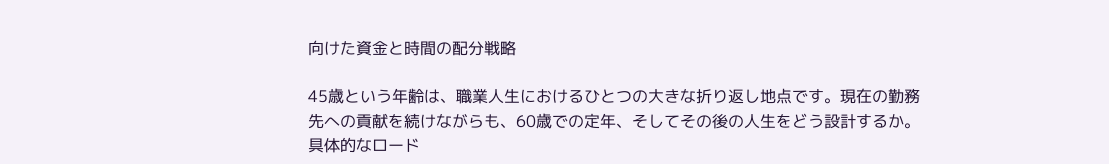向けた資金と時間の配分戦略

45歳という年齢は、職業人生におけるひとつの大きな折り返し地点です。現在の勤務先への貢献を続けながらも、60歳での定年、そしてその後の人生をどう設計するか。具体的なロード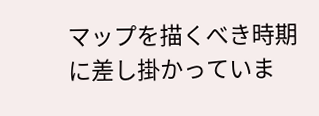マップを描くべき時期に差し掛かっていま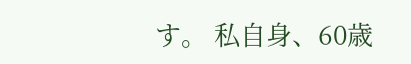す。 私自身、60歳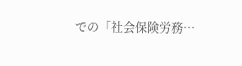での「社会保険労務…